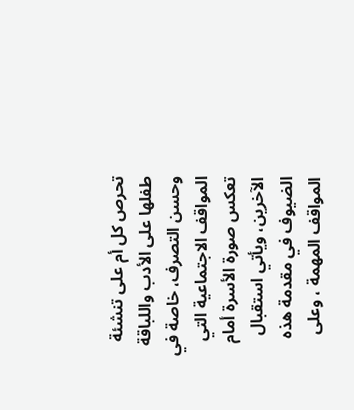تحرص كل أم على تنشئة طفلها على الأدب واللباقة وحسن التصرف، خاصة في المواقف الاجتماعية التي تعكس صورة الأسرة أمام الآخرين، ويأتي استقبال الضيوف في مقدمة هذه المواقف المهمة ، وعلى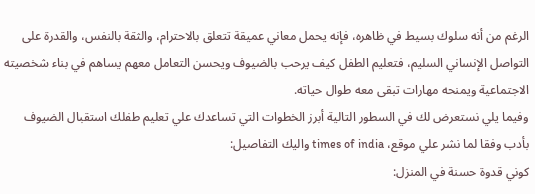الرغم من أنه سلوك بسيط في ظاهره، فإنه يحمل معاني عميقة تتعلق بالاحترام، والثقة بالنفس، والقدرة على التواصل الإنساني السليم، فتعليم الطفل كيف يرحب بالضيوف ويحسن التعامل معهم يساهم في بناء شخصيته الاجتماعية ويمنحه مهارات تبقى معه طوال حياته.
وفيما يلي نستعرض لك في السطور التالية أبرز الخطوات التي تساعدك علي تعليم طفلك استقبال الضيوف بأدب وفقا لما نشر علي موقع، times of india واليك التفاصيل:
كوني قدوة حسنة في المنزل: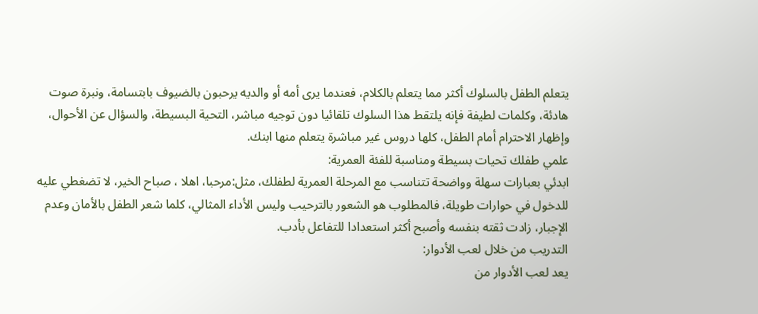يتعلم الطفل بالسلوك أكثر مما يتعلم بالكلام، فعندما يرى أمه أو والديه يرحبون بالضيوف بابتسامة، ونبرة صوت هادئة، وكلمات لطيفة فإنه يلتقط هذا السلوك تلقائيا دون توجيه مباشر، التحية البسيطة، والسؤال عن الأحوال، وإظهار الاحترام أمام الطفل، كلها دروس غير مباشرة يتعلم منها ابنك.
علمي طفلك تحيات بسيطة ومناسبة للفئة العمرية:
ابدئي بعبارات سهلة وواضحة تتناسب مع المرحلة العمرية لطفلك، مثل:مرحبا، اهلا ، صباح الخير، لا تضغطي عليه للدخول في حوارات طويلة، فالمطلوب هو الشعور بالترحيب وليس الأداء المثالي، كلما شعر الطفل بالأمان وعدم الإجبار، زادت ثقته بنفسه وأصبح أكثر استعدادا للتفاعل بأدب.
التدريب من خلال لعب الأدوار:
يعد لعب الأدوار من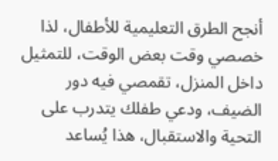أنجح الطرق التعليمية للأطفال، لذا خصصي وقت بعض الوقت، للتمثيل داخل المنزل، تقمصي فيه دور الضيف، ودعي طفلك يتدرب على التحية والاستقبال، هذا يُساعد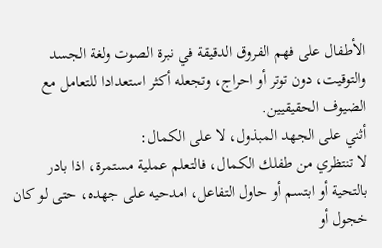الأطفال على فهم الفروق الدقيقة في نبرة الصوت ولغة الجسد والتوقيت، دون توتر أو احراج، وتجعله أكثر استعدادا للتعامل مع الضيوف الحقيقيين.
أثني على الجهد المبذول، لا على الكمال:
لا تنتظري من طفلك الكمال، فالتعلم عملية مستمرة، اذا بادر بالتحية أو ابتسم أو حاول التفاعل، امدحيه على جهده، حتى لو كان خجول أو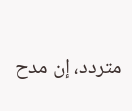متردد، إن مدح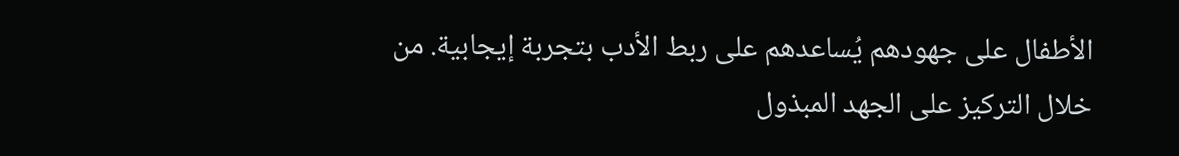الأطفال على جهودهم يُساعدهم على ربط الأدب بتجربة إيجابية. من خلال التركيز على الجهد المبذول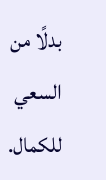بدلًا من السعي للكمال.